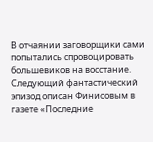В отчаянии заговорщики сами попытались спровоцировать большевиков на восстание. Следующий фантастический эпизод описан Финисовым в газете «Последние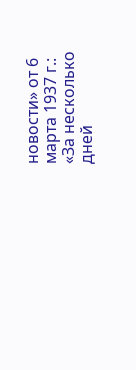новости» от 6 марта 1937 г.:
«За несколько дней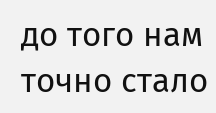до того нам точно стало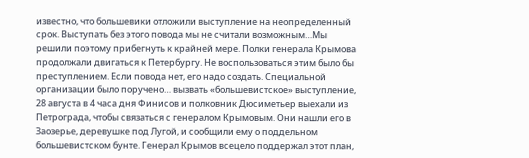известно, что большевики отложили выступление на неопределенный срок. Выступать без этого повода мы не считали возможным…Мы решили поэтому прибегнуть к крайней мере. Полки генерала Крымова продолжали двигаться к Петербургу. Не воспользоваться этим было бы преступлением. Если повода нет, его надо создать. Специальной организации было поручено… вызвать «большевистское» выступление,
28 августа в 4 часа дня Финисов и полковник Дюсиметьер выехали из Петрограда, чтобы связаться с генералом Крымовым. Они нашли его в Заозерье, деревушке под Лугой, и сообщили ему о поддельном большевистском бунте. Генерал Крымов всецело поддержал этот план,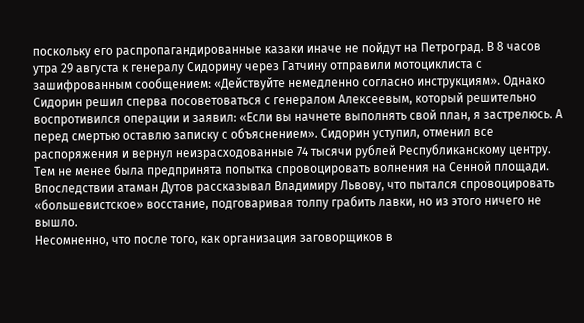поскольку его распропагандированные казаки иначе не пойдут на Петроград. В 8 часов утра 29 августа к генералу Сидорину через Гатчину отправили мотоциклиста с зашифрованным сообщением: «Действуйте немедленно согласно инструкциям». Однако Сидорин решил сперва посоветоваться с генералом Алексеевым, который решительно воспротивился операции и заявил: «Если вы начнете выполнять свой план, я застрелюсь. А перед смертью оставлю записку с объяснением». Сидорин уступил, отменил все распоряжения и вернул неизрасходованные 74 тысячи рублей Республиканскому центру. Тем не менее была предпринята попытка спровоцировать волнения на Сенной площади.
Впоследствии атаман Дутов рассказывал Владимиру Львову, что пытался спровоцировать «большевистское» восстание, подговаривая толпу грабить лавки, но из этого ничего не вышло.
Несомненно, что после того, как организация заговорщиков в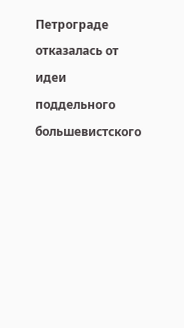Петрограде отказалась от идеи поддельного большевистского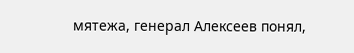мятежа, генерал Алексеев понял,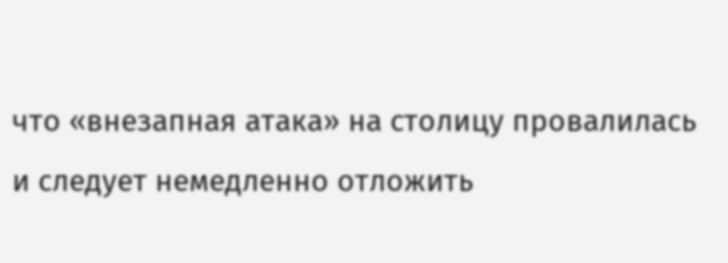что «внезапная атака» на столицу провалилась и следует немедленно отложить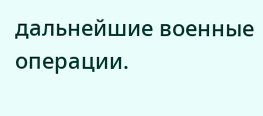дальнейшие военные операции.